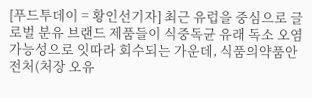[푸드투데이 = 황인선기자] 최근 유럽을 중심으로 글로벌 분유 브랜드 제품들이 식중독균 유래 독소 오염 가능성으로 잇따라 회수되는 가운데, 식품의약품안전처(처장 오유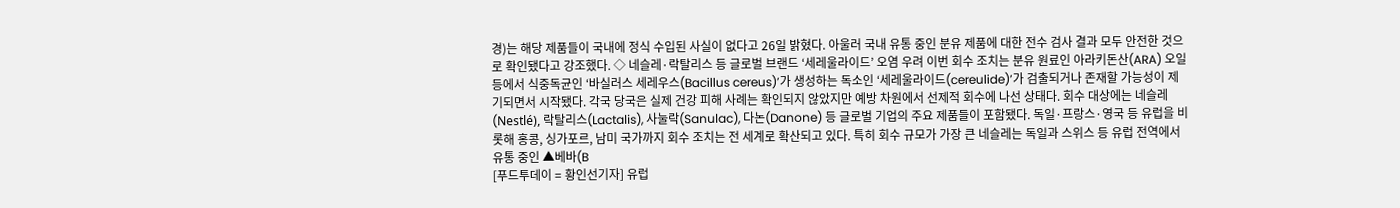경)는 해당 제품들이 국내에 정식 수입된 사실이 없다고 26일 밝혔다. 아울러 국내 유통 중인 분유 제품에 대한 전수 검사 결과 모두 안전한 것으로 확인됐다고 강조했다. ◇ 네슬레·락탈리스 등 글로벌 브랜드 ‘세레울라이드’ 오염 우려 이번 회수 조치는 분유 원료인 아라키돈산(ARA) 오일 등에서 식중독균인 ‘바실러스 세레우스(Bacillus cereus)’가 생성하는 독소인 ‘세레울라이드(cereulide)’가 검출되거나 존재할 가능성이 제기되면서 시작됐다. 각국 당국은 실제 건강 피해 사례는 확인되지 않았지만 예방 차원에서 선제적 회수에 나선 상태다. 회수 대상에는 네슬레(Nestlé), 락탈리스(Lactalis), 사눌락(Sanulac), 다논(Danone) 등 글로벌 기업의 주요 제품들이 포함됐다. 독일·프랑스·영국 등 유럽을 비롯해 홍콩, 싱가포르, 남미 국가까지 회수 조치는 전 세계로 확산되고 있다. 특히 회수 규모가 가장 큰 네슬레는 독일과 스위스 등 유럽 전역에서 유통 중인 ▲베바(B
[푸드투데이 = 황인선기자] 유럽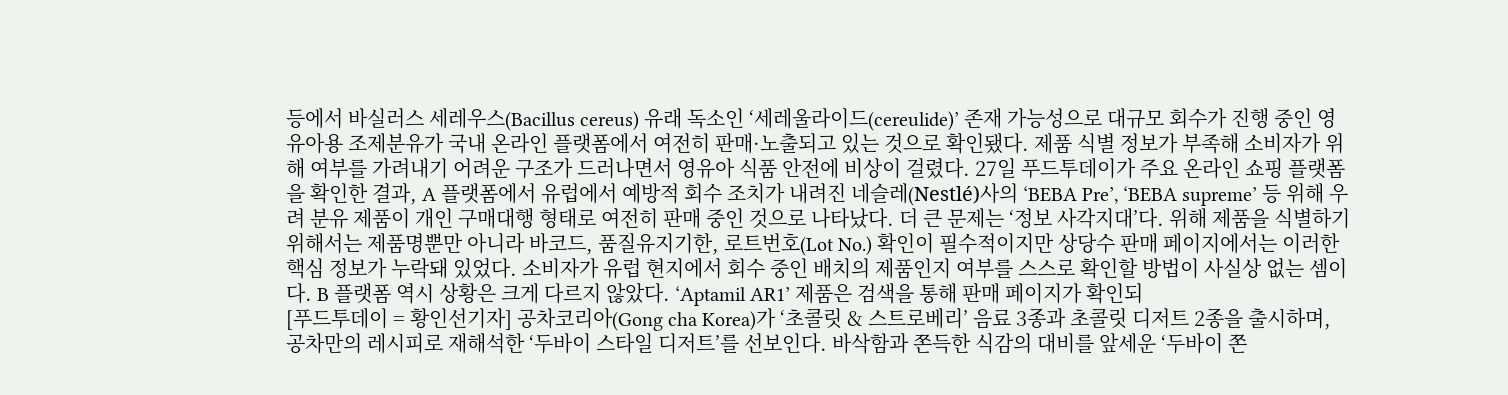등에서 바실러스 세레우스(Bacillus cereus) 유래 독소인 ‘세레울라이드(cereulide)’ 존재 가능성으로 대규모 회수가 진행 중인 영유아용 조제분유가 국내 온라인 플랫폼에서 여전히 판매·노출되고 있는 것으로 확인됐다. 제품 식별 정보가 부족해 소비자가 위해 여부를 가려내기 어려운 구조가 드러나면서 영유아 식품 안전에 비상이 걸렸다. 27일 푸드투데이가 주요 온라인 쇼핑 플랫폼을 확인한 결과, A 플랫폼에서 유럽에서 예방적 회수 조치가 내려진 네슬레(Nestlé)사의 ‘BEBA Pre’, ‘BEBA supreme’ 등 위해 우려 분유 제품이 개인 구매대행 형태로 여전히 판매 중인 것으로 나타났다. 더 큰 문제는 ‘정보 사각지대’다. 위해 제품을 식별하기 위해서는 제품명뿐만 아니라 바코드, 품질유지기한, 로트번호(Lot No.) 확인이 필수적이지만 상당수 판매 페이지에서는 이러한 핵심 정보가 누락돼 있었다. 소비자가 유럽 현지에서 회수 중인 배치의 제품인지 여부를 스스로 확인할 방법이 사실상 없는 셈이다. B 플랫폼 역시 상황은 크게 다르지 않았다. ‘Aptamil AR1’ 제품은 검색을 통해 판매 페이지가 확인되
[푸드투데이 = 황인선기자] 공차코리아(Gong cha Korea)가 ‘초콜릿 & 스트로베리’ 음료 3종과 초콜릿 디저트 2종을 출시하며, 공차만의 레시피로 재해석한 ‘두바이 스타일 디저트’를 선보인다. 바삭함과 쫀득한 식감의 대비를 앞세운 ‘두바이 쫀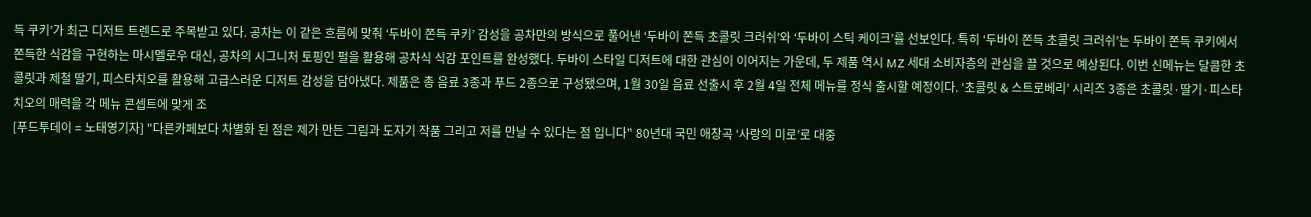득 쿠키’가 최근 디저트 트렌드로 주목받고 있다. 공차는 이 같은 흐름에 맞춰 ‘두바이 쫀득 쿠키’ 감성을 공차만의 방식으로 풀어낸 ‘두바이 쫀득 초콜릿 크러쉬’와 ‘두바이 스틱 케이크’를 선보인다. 특히 ‘두바이 쫀득 초콜릿 크러쉬’는 두바이 쫀득 쿠키에서 쫀득한 식감을 구현하는 마시멜로우 대신, 공차의 시그니처 토핑인 펄을 활용해 공차식 식감 포인트를 완성했다. 두바이 스타일 디저트에 대한 관심이 이어지는 가운데, 두 제품 역시 MZ 세대 소비자층의 관심을 끌 것으로 예상된다. 이번 신메뉴는 달콤한 초콜릿과 제철 딸기, 피스타치오를 활용해 고급스러운 디저트 감성을 담아냈다. 제품은 총 음료 3종과 푸드 2종으로 구성됐으며, 1월 30일 음료 선출시 후 2월 4일 전체 메뉴를 정식 출시할 예정이다. ‘초콜릿 & 스트로베리’ 시리즈 3종은 초콜릿·딸기·피스타치오의 매력을 각 메뉴 콘셉트에 맞게 조
[푸드투데이 = 노태영기자] "다른카페보다 차별화 된 점은 제가 만든 그림과 도자기 작품 그리고 저를 만날 수 있다는 점 입니다" 80년대 국민 애창곡 ‘사랑의 미로’로 대중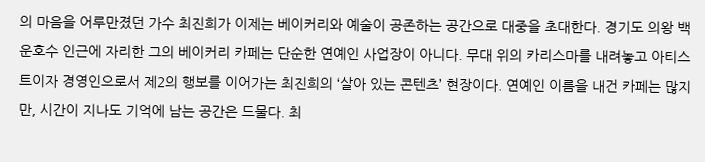의 마음을 어루만졌던 가수 최진희가 이제는 베이커리와 예술이 공존하는 공간으로 대중을 초대한다. 경기도 의왕 백운호수 인근에 자리한 그의 베이커리 카페는 단순한 연예인 사업장이 아니다. 무대 위의 카리스마를 내려놓고 아티스트이자 경영인으로서 제2의 행보를 이어가는 최진희의 ‘살아 있는 콘텐츠’ 현장이다. 연예인 이름을 내건 카페는 많지만, 시간이 지나도 기억에 남는 공간은 드물다. 최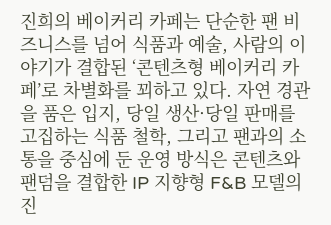진희의 베이커리 카페는 단순한 팬 비즈니스를 넘어 식품과 예술, 사람의 이야기가 결합된 ‘콘텐츠형 베이커리 카페’로 차별화를 꾀하고 있다. 자연 경관을 품은 입지, 당일 생산·당일 판매를 고집하는 식품 철학, 그리고 팬과의 소통을 중심에 둔 운영 방식은 콘텐츠와 팬덤을 결합한 IP 지향형 F&B 모델의 진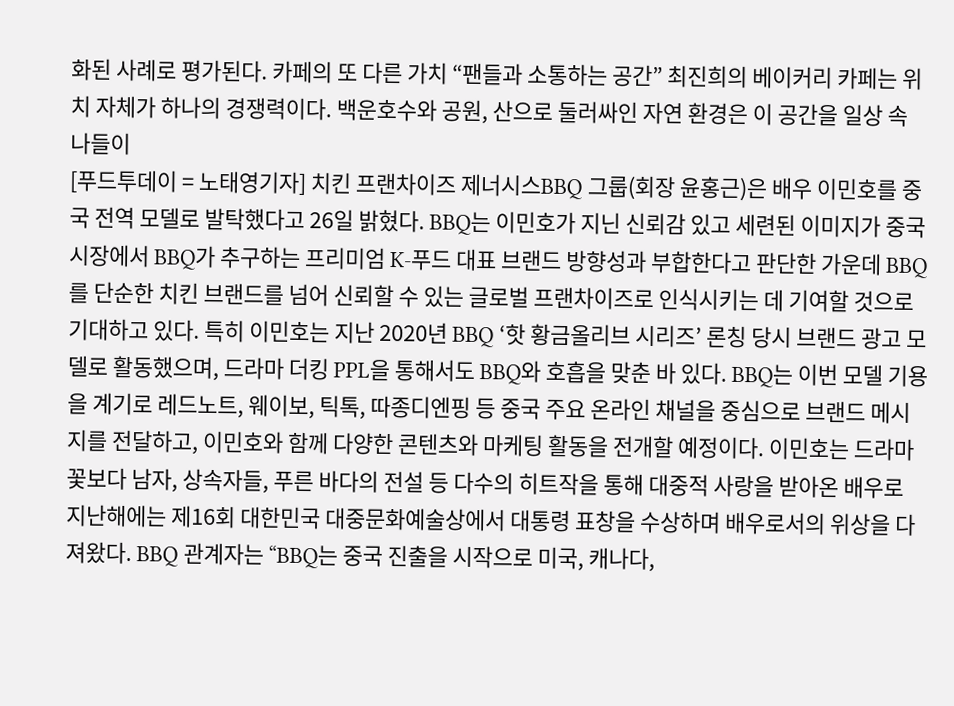화된 사례로 평가된다. 카페의 또 다른 가치 “팬들과 소통하는 공간” 최진희의 베이커리 카페는 위치 자체가 하나의 경쟁력이다. 백운호수와 공원, 산으로 둘러싸인 자연 환경은 이 공간을 일상 속 나들이
[푸드투데이 = 노태영기자] 치킨 프랜차이즈 제너시스BBQ 그룹(회장 윤홍근)은 배우 이민호를 중국 전역 모델로 발탁했다고 26일 밝혔다. BBQ는 이민호가 지닌 신뢰감 있고 세련된 이미지가 중국 시장에서 BBQ가 추구하는 프리미엄 K-푸드 대표 브랜드 방향성과 부합한다고 판단한 가운데 BBQ를 단순한 치킨 브랜드를 넘어 신뢰할 수 있는 글로벌 프랜차이즈로 인식시키는 데 기여할 것으로 기대하고 있다. 특히 이민호는 지난 2020년 BBQ ‘핫 황금올리브 시리즈’ 론칭 당시 브랜드 광고 모델로 활동했으며, 드라마 더킹 PPL을 통해서도 BBQ와 호흡을 맞춘 바 있다. BBQ는 이번 모델 기용을 계기로 레드노트, 웨이보, 틱톡, 따종디엔핑 등 중국 주요 온라인 채널을 중심으로 브랜드 메시지를 전달하고, 이민호와 함께 다양한 콘텐츠와 마케팅 활동을 전개할 예정이다. 이민호는 드라마 꽃보다 남자, 상속자들, 푸른 바다의 전설 등 다수의 히트작을 통해 대중적 사랑을 받아온 배우로 지난해에는 제16회 대한민국 대중문화예술상에서 대통령 표창을 수상하며 배우로서의 위상을 다져왔다. BBQ 관계자는 “BBQ는 중국 진출을 시작으로 미국, 캐나다,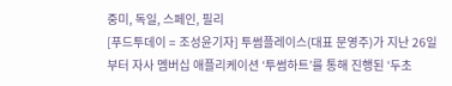중미, 독일, 스페인, 필리
[푸드투데이 = 조성윤기자] 투썸플레이스(대표 문영주)가 지난 26일부터 자사 멤버십 애플리케이션 ‘투썸하트’를 통해 진행된 ‘두초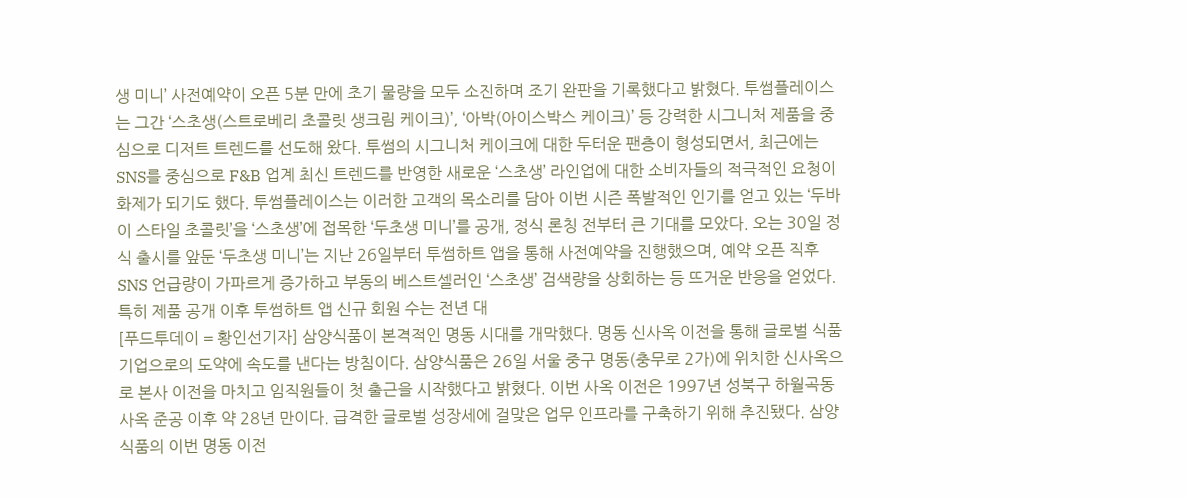생 미니’ 사전예약이 오픈 5분 만에 초기 물량을 모두 소진하며 조기 완판을 기록했다고 밝혔다. 투썸플레이스는 그간 ‘스초생(스트로베리 초콜릿 생크림 케이크)’, ‘아박(아이스박스 케이크)’ 등 강력한 시그니처 제품을 중심으로 디저트 트렌드를 선도해 왔다. 투썸의 시그니처 케이크에 대한 두터운 팬층이 형성되면서, 최근에는 SNS를 중심으로 F&B 업계 최신 트렌드를 반영한 새로운 ‘스초생’ 라인업에 대한 소비자들의 적극적인 요청이 화제가 되기도 했다. 투썸플레이스는 이러한 고객의 목소리를 담아 이번 시즌 폭발적인 인기를 얻고 있는 ‘두바이 스타일 초콜릿’을 ‘스초생’에 접목한 ‘두초생 미니’를 공개, 정식 론칭 전부터 큰 기대를 모았다. 오는 30일 정식 출시를 앞둔 ‘두초생 미니’는 지난 26일부터 투썸하트 앱을 통해 사전예약을 진행했으며, 예약 오픈 직후 SNS 언급량이 가파르게 증가하고 부동의 베스트셀러인 ‘스초생’ 검색량을 상회하는 등 뜨거운 반응을 얻었다. 특히 제품 공개 이후 투썸하트 앱 신규 회원 수는 전년 대
[푸드투데이 = 황인선기자] 삼양식품이 본격적인 명동 시대를 개막했다. 명동 신사옥 이전을 통해 글로벌 식품기업으로의 도약에 속도를 낸다는 방침이다. 삼양식품은 26일 서울 중구 명동(충무로 2가)에 위치한 신사옥으로 본사 이전을 마치고 임직원들이 첫 출근을 시작했다고 밝혔다. 이번 사옥 이전은 1997년 성북구 하월곡동 사옥 준공 이후 약 28년 만이다. 급격한 글로벌 성장세에 걸맞은 업무 인프라를 구축하기 위해 추진됐다. 삼양식품의 이번 명동 이전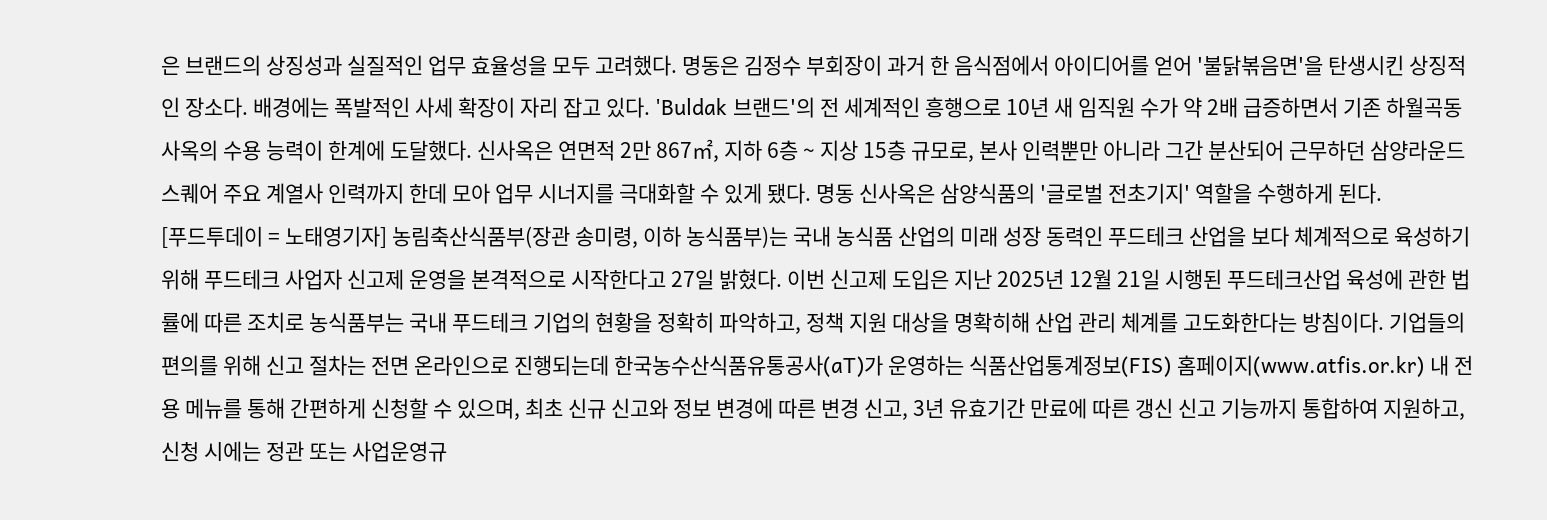은 브랜드의 상징성과 실질적인 업무 효율성을 모두 고려했다. 명동은 김정수 부회장이 과거 한 음식점에서 아이디어를 얻어 '불닭볶음면'을 탄생시킨 상징적인 장소다. 배경에는 폭발적인 사세 확장이 자리 잡고 있다. 'Buldak 브랜드'의 전 세계적인 흥행으로 10년 새 임직원 수가 약 2배 급증하면서 기존 하월곡동 사옥의 수용 능력이 한계에 도달했다. 신사옥은 연면적 2만 867㎡, 지하 6층 ~ 지상 15층 규모로, 본사 인력뿐만 아니라 그간 분산되어 근무하던 삼양라운드스퀘어 주요 계열사 인력까지 한데 모아 업무 시너지를 극대화할 수 있게 됐다. 명동 신사옥은 삼양식품의 '글로벌 전초기지' 역할을 수행하게 된다.
[푸드투데이 = 노태영기자] 농림축산식품부(장관 송미령, 이하 농식품부)는 국내 농식품 산업의 미래 성장 동력인 푸드테크 산업을 보다 체계적으로 육성하기 위해 푸드테크 사업자 신고제 운영을 본격적으로 시작한다고 27일 밝혔다. 이번 신고제 도입은 지난 2025년 12월 21일 시행된 푸드테크산업 육성에 관한 법률에 따른 조치로 농식품부는 국내 푸드테크 기업의 현황을 정확히 파악하고, 정책 지원 대상을 명확히해 산업 관리 체계를 고도화한다는 방침이다. 기업들의 편의를 위해 신고 절차는 전면 온라인으로 진행되는데 한국농수산식품유통공사(aT)가 운영하는 식품산업통계정보(FIS) 홈페이지(www.atfis.or.kr) 내 전용 메뉴를 통해 간편하게 신청할 수 있으며, 최초 신규 신고와 정보 변경에 따른 변경 신고, 3년 유효기간 만료에 따른 갱신 신고 기능까지 통합하여 지원하고, 신청 시에는 정관 또는 사업운영규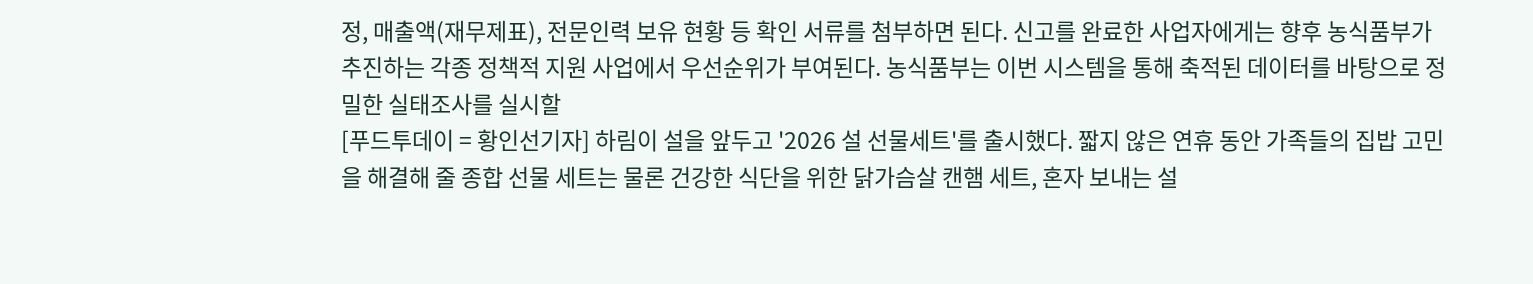정, 매출액(재무제표), 전문인력 보유 현황 등 확인 서류를 첨부하면 된다. 신고를 완료한 사업자에게는 향후 농식품부가 추진하는 각종 정책적 지원 사업에서 우선순위가 부여된다. 농식품부는 이번 시스템을 통해 축적된 데이터를 바탕으로 정밀한 실태조사를 실시할
[푸드투데이 = 황인선기자] 하림이 설을 앞두고 '2026 설 선물세트'를 출시했다. 짧지 않은 연휴 동안 가족들의 집밥 고민을 해결해 줄 종합 선물 세트는 물론 건강한 식단을 위한 닭가슴살 캔햄 세트, 혼자 보내는 설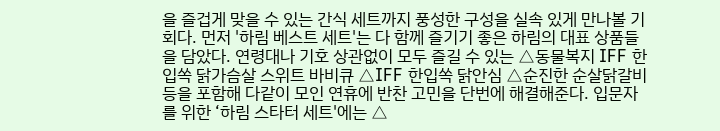을 즐겁게 맞을 수 있는 간식 세트까지 풍성한 구성을 실속 있게 만나볼 기회다. 먼저 '하림 베스트 세트'는 다 함께 즐기기 좋은 하림의 대표 상품들을 담았다. 연령대나 기호 상관없이 모두 즐길 수 있는 △동물복지 IFF 한입쏙 닭가슴살 스위트 바비큐 △IFF 한입쏙 닭안심 △순진한 순살닭갈비 등을 포함해 다같이 모인 연휴에 반찬 고민을 단번에 해결해준다. 입문자를 위한 ‘하림 스타터 세트'에는 △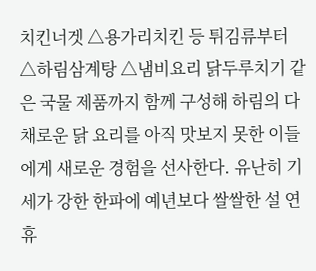치킨너겟 △용가리치킨 등 튀김류부터 △하림삼계탕 △냄비요리 닭두루치기 같은 국물 제품까지 함께 구성해 하림의 다채로운 닭 요리를 아직 맛보지 못한 이들에게 새로운 경험을 선사한다. 유난히 기세가 강한 한파에 예년보다 쌀쌀한 설 연휴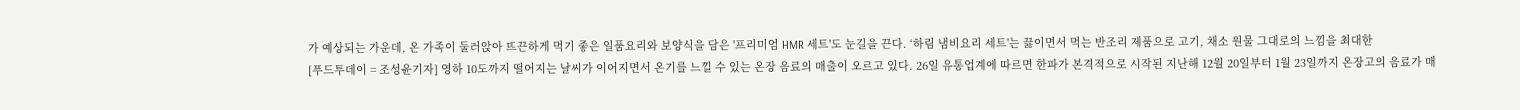가 예상되는 가운데, 온 가족이 둘러앉아 뜨끈하게 먹기 좋은 일품요리와 보양식을 담은 '프리미엄 HMR 세트'도 눈길을 끈다. ‘하림 냄비요리 세트'는 끓이면서 먹는 반조리 제품으로 고기, 채소 원물 그대로의 느낌을 최대한
[푸드투데이 = 조성윤기자] 영하 10도까지 떨어지는 날씨가 이어지면서 온기를 느낄 수 있는 온장 음료의 매출이 오르고 있다. 26일 유통업계에 따르면 한파가 본격적으로 시작된 지난해 12월 20일부터 1월 23일까지 온장고의 음료가 매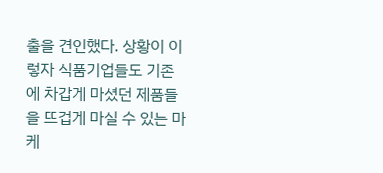출을 견인했다. 상황이 이렇자 식품기업들도 기존에 차갑게 마셨던 제품들을 뜨겁게 마실 수 있는 마케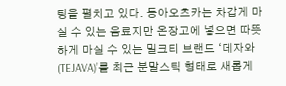팅을 펼치고 있다. 동아오츠카는 차갑게 마실 수 있는 음료지만 온장고에 넣으면 따뜻하게 마실 수 있는 밀크티 브랜드 ‘데자와(TEJAVA)’를 최근 분말스틱 형태로 새롭게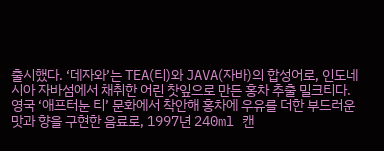출시했다. ‘데자와’는 TEA(티)와 JAVA(자바)의 합성어로, 인도네시아 자바섬에서 채취한 어린 찻잎으로 만든 홍차 추출 밀크티다. 영국 ‘애프터눈 티’ 문화에서 착안해 홍차에 우유를 더한 부드러운 맛과 향을 구현한 음료로, 1997년 240ml 캔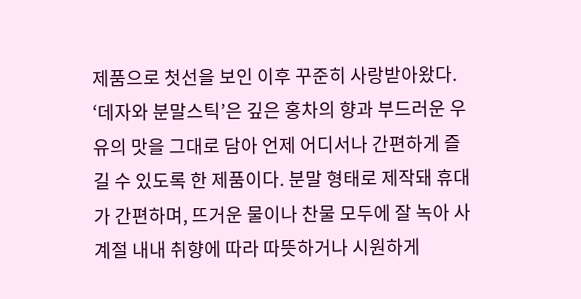제품으로 첫선을 보인 이후 꾸준히 사랑받아왔다. ‘데자와 분말스틱’은 깊은 홍차의 향과 부드러운 우유의 맛을 그대로 담아 언제 어디서나 간편하게 즐길 수 있도록 한 제품이다. 분말 형태로 제작돼 휴대가 간편하며, 뜨거운 물이나 찬물 모두에 잘 녹아 사계절 내내 취향에 따라 따뜻하거나 시원하게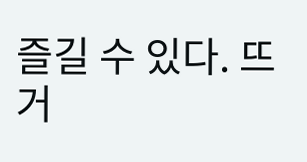즐길 수 있다. 뜨거